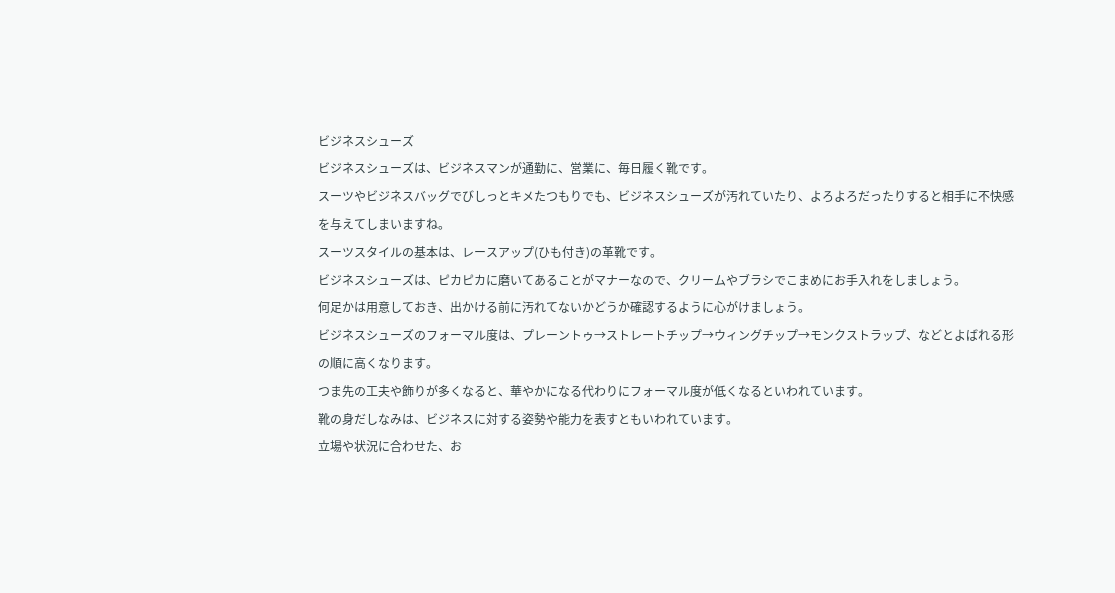ビジネスシューズ
ビジネスシューズは、ビジネスマンが通勤に、営業に、毎日履く靴です。
スーツやビジネスバッグでびしっとキメたつもりでも、ビジネスシューズが汚れていたり、よろよろだったりすると相手に不快感を与えてしまいますね。
スーツスタイルの基本は、レースアップ(ひも付き)の革靴です。
ビジネスシューズは、ピカピカに磨いてあることがマナーなので、クリームやブラシでこまめにお手入れをしましょう。
何足かは用意しておき、出かける前に汚れてないかどうか確認するように心がけましょう。
ビジネスシューズのフォーマル度は、プレーントゥ→ストレートチップ→ウィングチップ→モンクストラップ、などとよばれる形の順に高くなります。
つま先の工夫や飾りが多くなると、華やかになる代わりにフォーマル度が低くなるといわれています。
靴の身だしなみは、ビジネスに対する姿勢や能力を表すともいわれています。
立場や状況に合わせた、お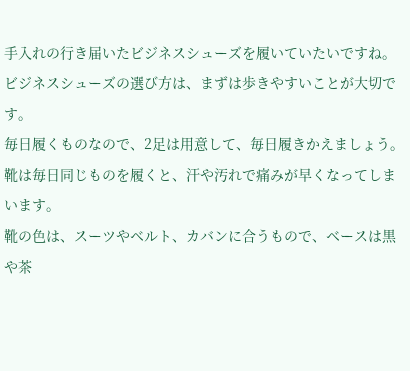手入れの行き届いたビジネスシューズを履いていたいですね。
ビジネスシューズの選び方は、まずは歩きやすいことが大切です。
毎日履くものなので、2足は用意して、毎日履きかえましょう。
靴は毎日同じものを履くと、汗や汚れで痛みが早くなってしまいます。
靴の色は、スーツやベルト、カバンに合うもので、ベースは黒や茶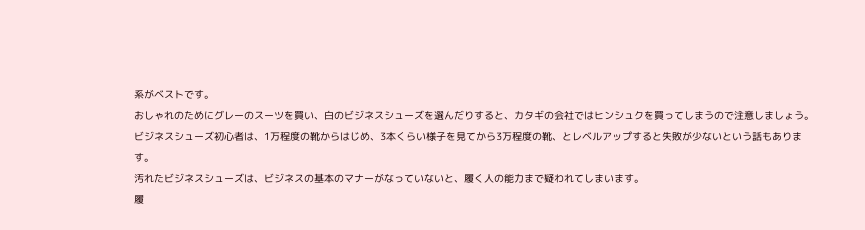系がベストです。
おしゃれのためにグレーのスーツを買い、白のビジネスシューズを選んだりすると、カタギの会社ではヒンシュクを買ってしまうので注意しましょう。
ビジネスシューズ初心者は、1万程度の靴からはじめ、3本くらい様子を見てから3万程度の靴、とレベルアップすると失敗が少ないという話もあります。
汚れたビジネスシューズは、ビジネスの基本のマナーがなっていないと、履く人の能力まで疑われてしまいます。
履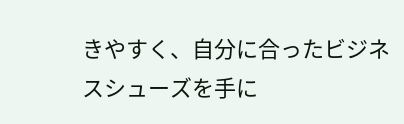きやすく、自分に合ったビジネスシューズを手に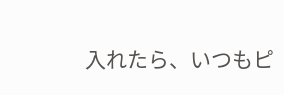入れたら、いつもピ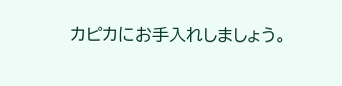カピカにお手入れしましょう。